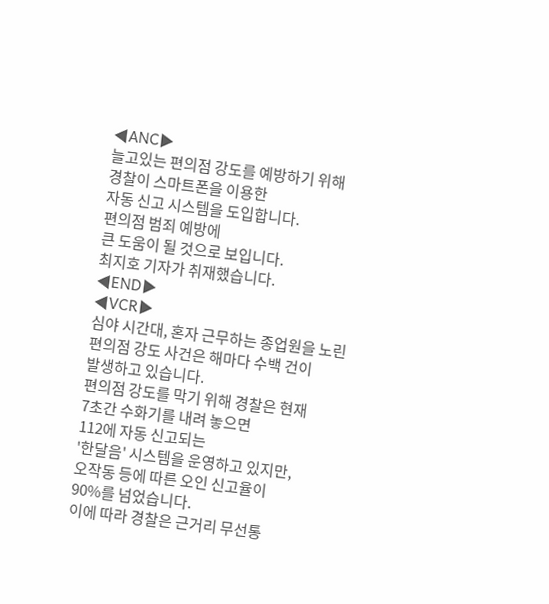◀ANC▶
늘고있는 편의점 강도를 예방하기 위해
경찰이 스마트폰을 이용한
자동 신고 시스템을 도입합니다.
편의점 범죄 예방에
큰 도움이 될 것으로 보입니다.
최지호 기자가 취재했습니다.
◀END▶
◀VCR▶
심야 시간대, 혼자 근무하는 종업원을 노린
편의점 강도 사건은 해마다 수백 건이
발생하고 있습니다.
편의점 강도를 막기 위해 경찰은 현재
7초간 수화기를 내려 놓으면
112에 자동 신고되는
'한달음' 시스템을 운영하고 있지만,
오작동 등에 따른 오인 신고율이
90%를 넘었습니다.
이에 따라 경찰은 근거리 무선통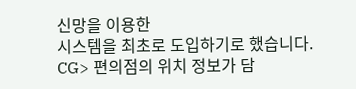신망을 이용한
시스템을 최초로 도입하기로 했습니다.
CG> 편의점의 위치 정보가 담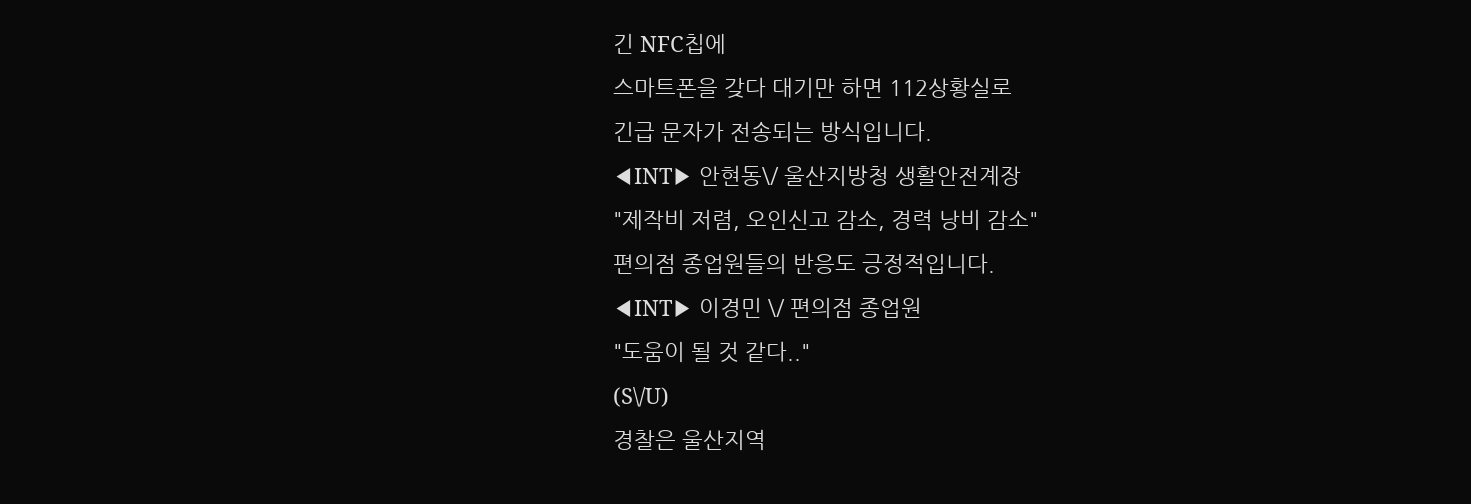긴 NFC칩에
스마트폰을 갖다 대기만 하면 112상황실로
긴급 문자가 전송되는 방식입니다.
◀INT▶ 안현동\/ 울산지방청 생활안전계장
"제작비 저렴, 오인신고 감소, 경력 낭비 감소"
편의점 종업원들의 반응도 긍정적입니다.
◀INT▶ 이경민 \/ 편의점 종업원
"도움이 될 것 같다.."
(S\/U)
경찰은 울산지역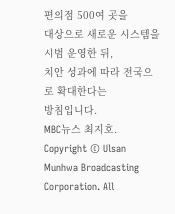편의점 500여 곳을
대상으로 새로운 시스템을 시범 운영한 뒤,
치안 성과에 따라 전국으로 확대한다는
방침입니다.
MBC뉴스 최지호.
Copyright © Ulsan Munhwa Broadcasting Corporation. All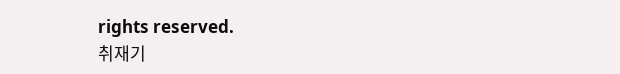rights reserved.
취재기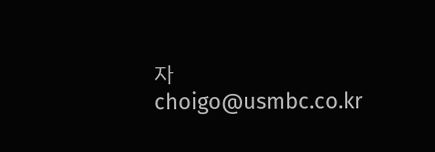자
choigo@usmbc.co.kr